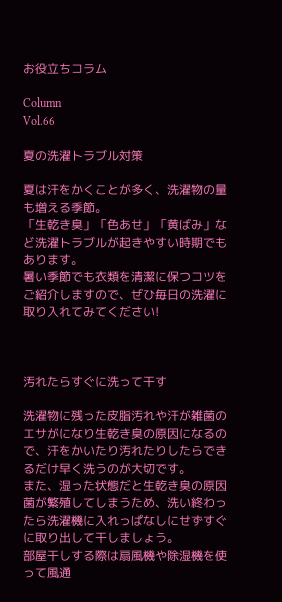お役立ちコラム

Column
Vol.66

夏の洗濯トラブル対策

夏は汗をかくことが多く、洗濯物の量も増える季節。
「生乾き臭」「色あせ」「黄ばみ」など洗濯トラブルが起きやすい時期でもあります。
暑い季節でも衣類を清潔に保つコツをご紹介しますので、ぜひ毎日の洗濯に取り入れてみてください!



汚れたらすぐに洗って干す

洗濯物に残った皮脂汚れや汗が雑菌のエサがになり生乾き臭の原因になるので、汗をかいたり汚れたりしたらできるだけ早く洗うのが大切です。
また、湿った状態だと生乾き臭の原因菌が繁殖してしまうため、洗い終わったら洗濯機に入れっぱなしにせずすぐに取り出して干しましょう。
部屋干しする際は扇風機や除湿機を使って風通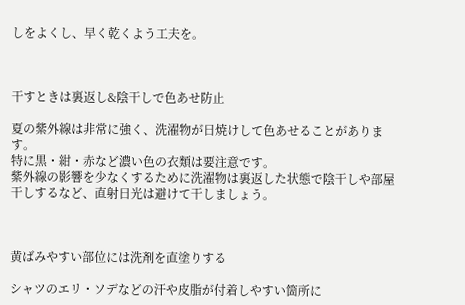しをよくし、早く乾くよう工夫を。



干すときは裏返し&陰干しで色あせ防止

夏の紫外線は非常に強く、洗濯物が日焼けして色あせることがあります。
特に黒・紺・赤など濃い色の衣類は要注意です。
紫外線の影響を少なくするために洗濯物は裏返した状態で陰干しや部屋干しするなど、直射日光は避けて干しましょう。



黄ばみやすい部位には洗剤を直塗りする

シャツのエリ・ソデなどの汗や皮脂が付着しやすい箇所に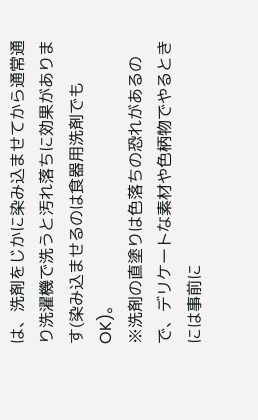は、洗剤をじかに染み込ませてから通常通り洗濯機で洗うと汚れ落ちに効果があります(染み込ませるのは食器用洗剤でもOK)。
※洗剤の直塗りは色落ちの恐れがあるので、デリケートな素材や色柄物でやるときには事前に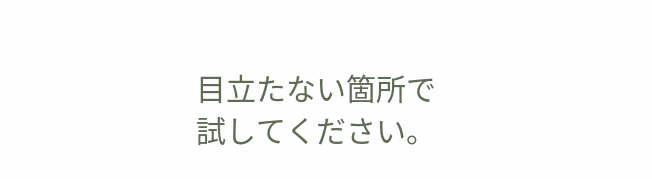目立たない箇所で試してください。